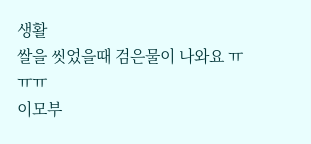생활
쌀을 씻었을때 검은물이 나와요 ㅠㅠㅠ
이모부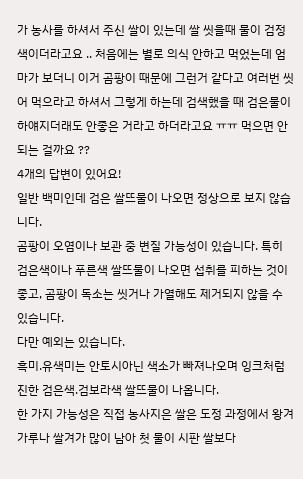가 농사를 하셔서 주신 쌀이 있는데 쌀 씻을때 물이 검정색이더라고요 .. 처음에는 별로 의식 안하고 먹었는데 엄마가 보더니 이거 곰팡이 때문에 그런거 같다고 여러번 씻어 먹으라고 하셔서 그렇게 하는데 검색했을 때 검은물이 하얘지더래도 안좋은 거라고 하더라고요 ㅠㅠ 먹으면 안되는 걸까요 ??
4개의 답변이 있어요!
일반 백미인데 검은 쌀뜨물이 나오면 정상으로 보지 않습니다.
곰팡이 오염이나 보관 중 변질 가능성이 있습니다. 특히 검은색이나 푸른색 쌀뜨물이 나오면 섭취를 피하는 것이 좋고, 곰팡이 독소는 씻거나 가열해도 제거되지 않을 수 있습니다.
다만 예외는 있습니다.
흑미.유색미는 안토시아닌 색소가 빠져나오며 잉크처럼 진한 검은색.검보라색 쌀뜨물이 나옵니다.
한 가지 가능성은 직접 농사지은 쌀은 도정 과정에서 왕겨 가루나 쌀겨가 많이 남아 첫 물이 시판 쌀보다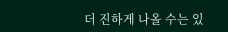더 진하게 나올 수는 있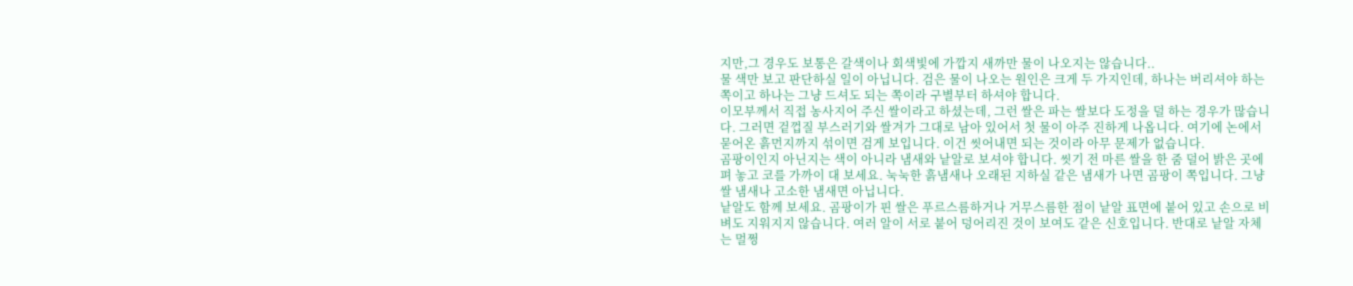지만,그 경우도 보통은 갈색이나 회색빛에 가깝지 새까만 물이 나오지는 않습니다..
물 색만 보고 판단하실 일이 아닙니다. 검은 물이 나오는 원인은 크게 두 가지인데, 하나는 버리셔야 하는 쪽이고 하나는 그냥 드셔도 되는 쪽이라 구별부터 하셔야 합니다.
이모부께서 직접 농사지어 주신 쌀이라고 하셨는데, 그런 쌀은 파는 쌀보다 도정을 덜 하는 경우가 많습니다. 그러면 겉껍질 부스러기와 쌀겨가 그대로 남아 있어서 첫 물이 아주 진하게 나옵니다. 여기에 논에서 묻어온 흙먼지까지 섞이면 검게 보입니다. 이건 씻어내면 되는 것이라 아무 문제가 없습니다.
곰팡이인지 아닌지는 색이 아니라 냄새와 낱알로 보셔야 합니다. 씻기 전 마른 쌀을 한 줌 덜어 밝은 곳에 펴 놓고 코를 가까이 대 보세요. 눅눅한 흙냄새나 오래된 지하실 같은 냄새가 나면 곰팡이 쪽입니다. 그냥 쌀 냄새나 고소한 냄새면 아닙니다.
낱알도 함께 보세요. 곰팡이가 핀 쌀은 푸르스름하거나 거무스름한 점이 낱알 표면에 붙어 있고 손으로 비벼도 지워지지 않습니다. 여러 알이 서로 붙어 덩어리진 것이 보여도 같은 신호입니다. 반대로 낱알 자체는 멀쩡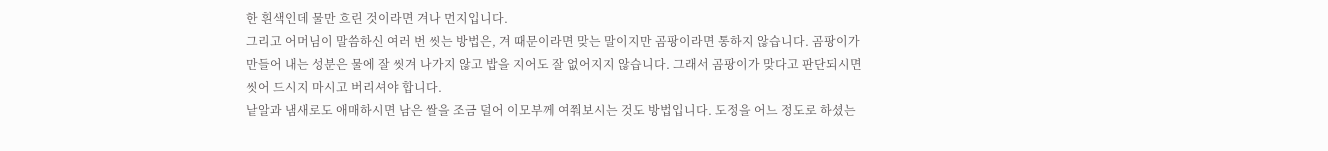한 흰색인데 물만 흐린 것이라면 겨나 먼지입니다.
그리고 어머님이 말씀하신 여러 번 씻는 방법은, 겨 때문이라면 맞는 말이지만 곰팡이라면 통하지 않습니다. 곰팡이가 만들어 내는 성분은 물에 잘 씻겨 나가지 않고 밥을 지어도 잘 없어지지 않습니다. 그래서 곰팡이가 맞다고 판단되시면 씻어 드시지 마시고 버리셔야 합니다.
낱알과 냄새로도 애매하시면 남은 쌀을 조금 덜어 이모부께 여쭤보시는 것도 방법입니다. 도정을 어느 정도로 하셨는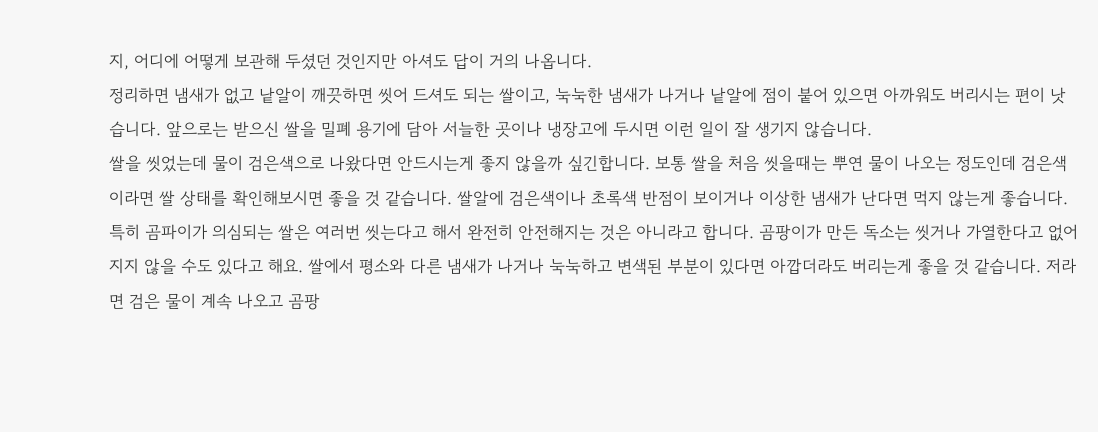지, 어디에 어떻게 보관해 두셨던 것인지만 아셔도 답이 거의 나옵니다.
정리하면 냄새가 없고 낱알이 깨끗하면 씻어 드셔도 되는 쌀이고, 눅눅한 냄새가 나거나 낱알에 점이 붙어 있으면 아까워도 버리시는 편이 낫습니다. 앞으로는 받으신 쌀을 밀폐 용기에 담아 서늘한 곳이나 냉장고에 두시면 이런 일이 잘 생기지 않습니다.
쌀을 씻었는데 물이 검은색으로 나왔다면 안드시는게 좋지 않을까 싶긴합니다. 보통 쌀을 처음 씻을때는 뿌연 물이 나오는 정도인데 검은색이라면 쌀 상태를 확인해보시면 좋을 것 같습니다. 쌀알에 검은색이나 초록색 반점이 보이거나 이상한 냄새가 난다면 먹지 않는게 좋습니다. 특히 곰파이가 의심되는 쌀은 여러번 씻는다고 해서 완전히 안전해지는 것은 아니라고 합니다. 곰팡이가 만든 독소는 씻거나 가열한다고 없어지지 않을 수도 있다고 해요. 쌀에서 평소와 다른 냄새가 나거나 눅눅하고 변색된 부분이 있다면 아깝더라도 버리는게 좋을 것 같습니다. 저라면 검은 물이 계속 나오고 곰팡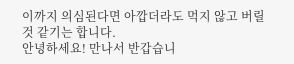이까지 의심된다면 아깝더라도 먹지 않고 버릴 것 같기는 합니다.
안녕하세요! 만나서 반갑습니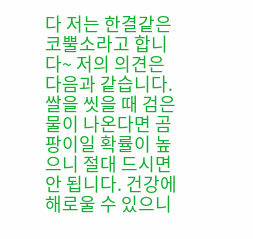다 저는 한결같은코뿔소라고 합니다~ 저의 의견은 다음과 같습니다.
쌀을 씻을 때 검은 물이 나온다면 곰팡이일 확률이 높으니 절대 드시면 안 됩니다. 건강에 해로울 수 있으니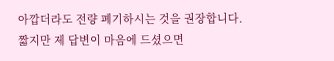아깝더라도 전량 폐기하시는 것을 권장합니다.
짧지만 제 답변이 마음에 드셨으면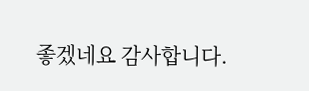좋겠네요 감사합니다.